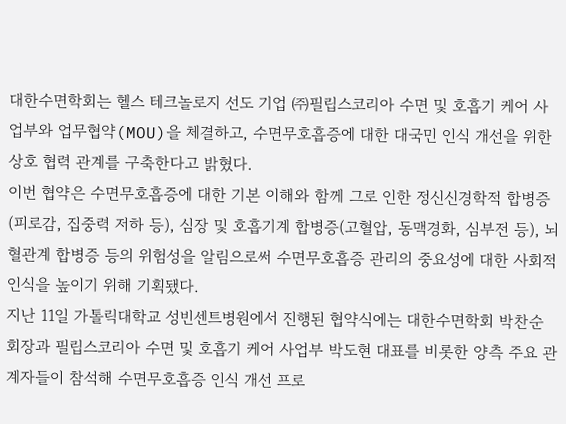대한수면학회는 헬스 테크놀로지 선도 기업 ㈜필립스코리아 수면 및 호흡기 케어 사업부와 업무협약(MOU)을 체결하고, 수면무호흡증에 대한 대국민 인식 개선을 위한 상호 협력 관계를 구축한다고 밝혔다.
이번 협약은 수면무호흡증에 대한 기본 이해와 함께 그로 인한 정신신경학적 합병증(피로감, 집중력 저하 등), 심장 및 호흡기계 합병증(고혈압, 동맥경화, 심부전 등), 뇌혈관계 합병증 등의 위험성을 알림으로써 수면무호흡증 관리의 중요성에 대한 사회적 인식을 높이기 위해 기획됐다.
지난 11일 가톨릭대학교 성빈센트병원에서 진행된 협약식에는 대한수면학회 박찬순 회장과 필립스코리아 수면 및 호흡기 케어 사업부 박도현 대표를 비롯한 양측 주요 관계자들이 참석해 수면무호흡증 인식 개선 프로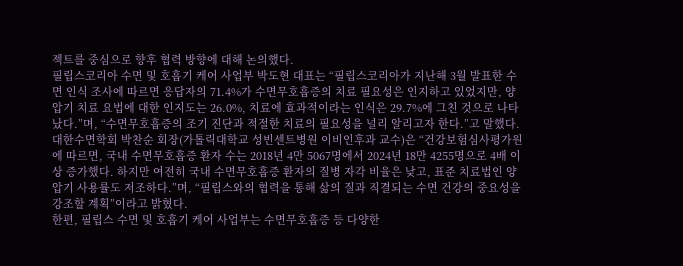젝트를 중심으로 향후 협력 방향에 대해 논의했다.
필립스코리아 수면 및 호흡기 케어 사업부 박도현 대표는 “필립스코리아가 지난해 3월 발표한 수면 인식 조사에 따르면 응답자의 71.4%가 수면무호흡증의 치료 필요성은 인지하고 있었지만, 양압기 치료 요법에 대한 인지도는 26.0%, 치료에 효과적이라는 인식은 29.7%에 그친 것으로 나타났다.”며, “수면무호흡증의 조기 진단과 적절한 치료의 필요성을 널리 알리고자 한다.”고 말했다.
대한수면학회 박찬순 회장(가톨릭대학교 성빈센트병원 이비인후과 교수)은 “건강보험심사평가원에 따르면, 국내 수면무호흡증 환자 수는 2018년 4만 5067명에서 2024년 18만 4255명으로 4배 이상 증가했다. 하지만 여전히 국내 수면무호흡증 환자의 질병 자각 비율은 낮고, 표준 치료법인 양압기 사용률도 저조하다.”며, “필립스와의 협력을 통해 삶의 질과 직결되는 수면 건강의 중요성을 강조할 계획”이라고 밝혔다.
한편, 필립스 수면 및 호흡기 케어 사업부는 수면무호흡증 등 다양한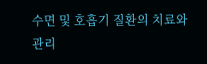수면 및 호흡기 질환의 치료와 관리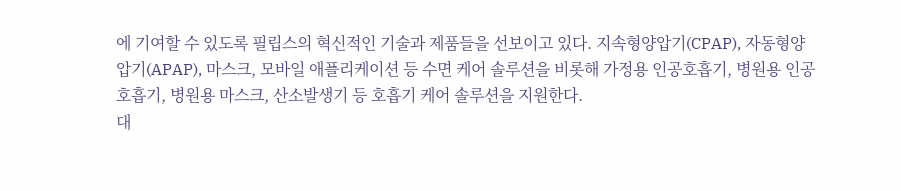에 기여할 수 있도록 필립스의 혁신적인 기술과 제품들을 선보이고 있다. 지속형양압기(CPAP), 자동형양압기(APAP), 마스크, 모바일 애플리케이션 등 수면 케어 솔루션을 비롯해 가정용 인공호흡기, 병원용 인공호흡기, 병원용 마스크, 산소발생기 등 호흡기 케어 솔루션을 지원한다.
대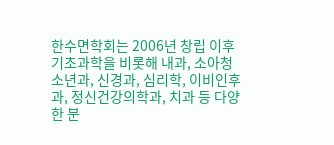한수면학회는 2006년 창립 이후 기초과학을 비롯해 내과, 소아청소년과, 신경과, 심리학, 이비인후과, 정신건강의학과, 치과 등 다양한 분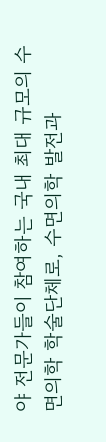야 전문가들이 참여하는 국내 최대 규모의 수면의학 학술단체로, 수면의학 발전과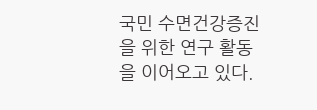국민 수면건강증진을 위한 연구 활동을 이어오고 있다.